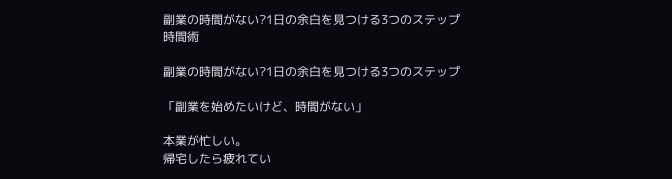副業の時間がない?1日の余白を見つける3つのステップ
時間術

副業の時間がない?1日の余白を見つける3つのステップ

「副業を始めたいけど、時間がない」

本業が忙しい。
帰宅したら疲れてい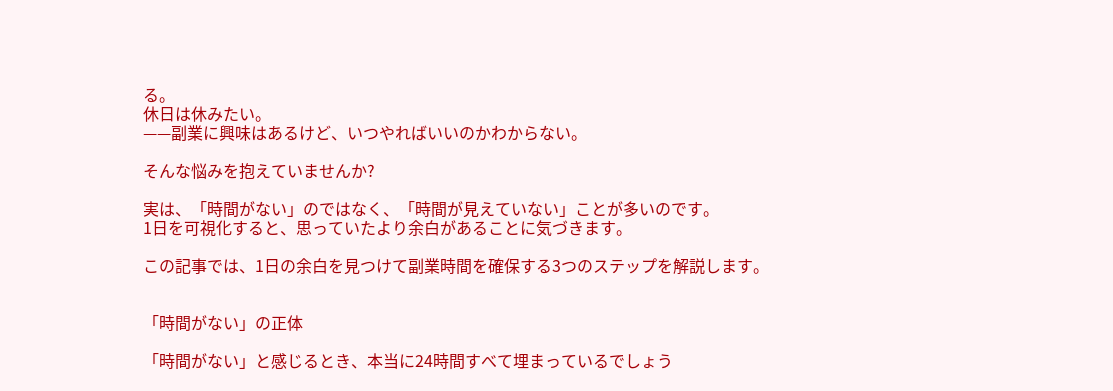る。
休日は休みたい。
——副業に興味はあるけど、いつやればいいのかわからない。

そんな悩みを抱えていませんか?

実は、「時間がない」のではなく、「時間が見えていない」ことが多いのです。
1日を可視化すると、思っていたより余白があることに気づきます。

この記事では、1日の余白を見つけて副業時間を確保する3つのステップを解説します。


「時間がない」の正体

「時間がない」と感じるとき、本当に24時間すべて埋まっているでしょう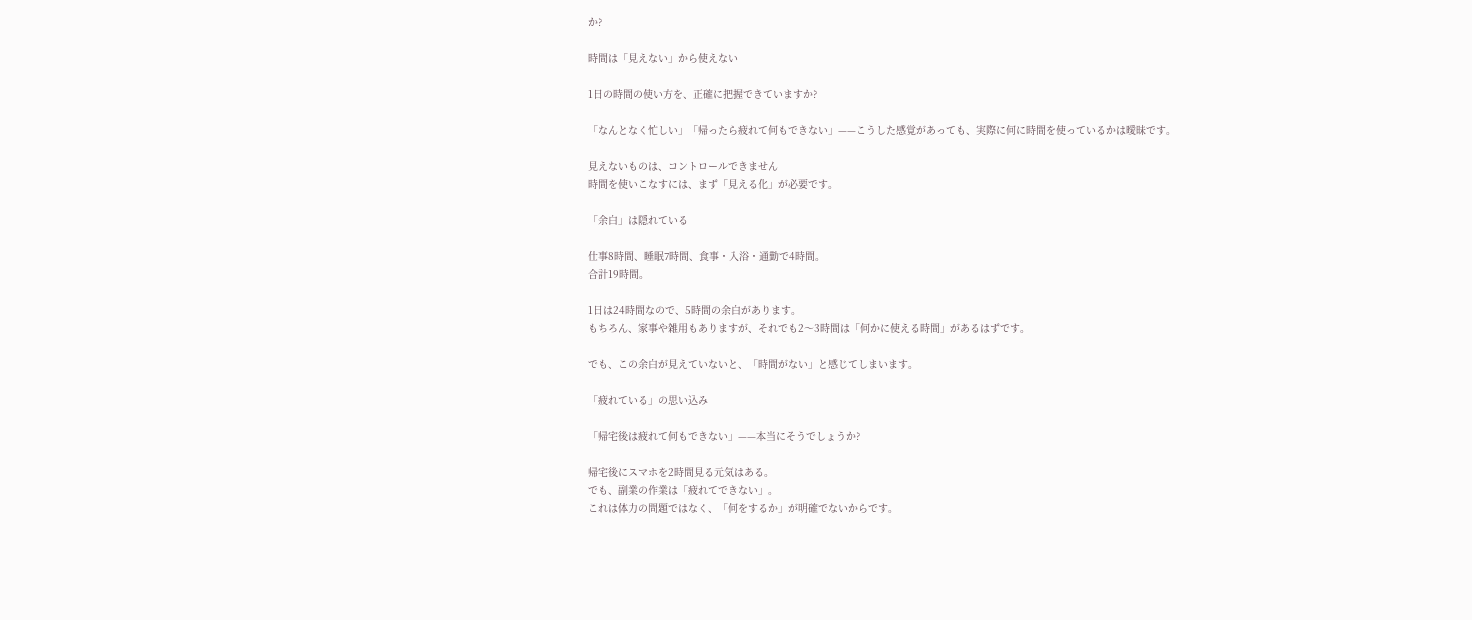か?

時間は「見えない」から使えない

1日の時間の使い方を、正確に把握できていますか?

「なんとなく忙しい」「帰ったら疲れて何もできない」——こうした感覚があっても、実際に何に時間を使っているかは曖昧です。

見えないものは、コントロールできません
時間を使いこなすには、まず「見える化」が必要です。

「余白」は隠れている

仕事8時間、睡眠7時間、食事・入浴・通勤で4時間。
合計19時間。

1日は24時間なので、5時間の余白があります。
もちろん、家事や雑用もありますが、それでも2〜3時間は「何かに使える時間」があるはずです。

でも、この余白が見えていないと、「時間がない」と感じてしまいます。

「疲れている」の思い込み

「帰宅後は疲れて何もできない」——本当にそうでしょうか?

帰宅後にスマホを2時間見る元気はある。
でも、副業の作業は「疲れてできない」。
これは体力の問題ではなく、「何をするか」が明確でないからです。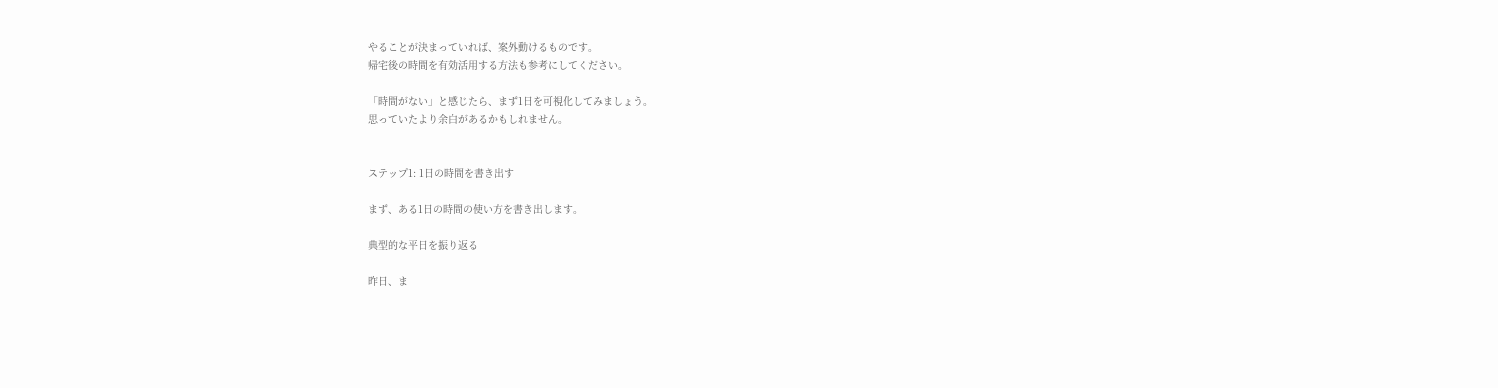やることが決まっていれば、案外動けるものです。
帰宅後の時間を有効活用する方法も参考にしてください。

「時間がない」と感じたら、まず1日を可視化してみましょう。
思っていたより余白があるかもしれません。


ステップ1: 1日の時間を書き出す

まず、ある1日の時間の使い方を書き出します。

典型的な平日を振り返る

昨日、ま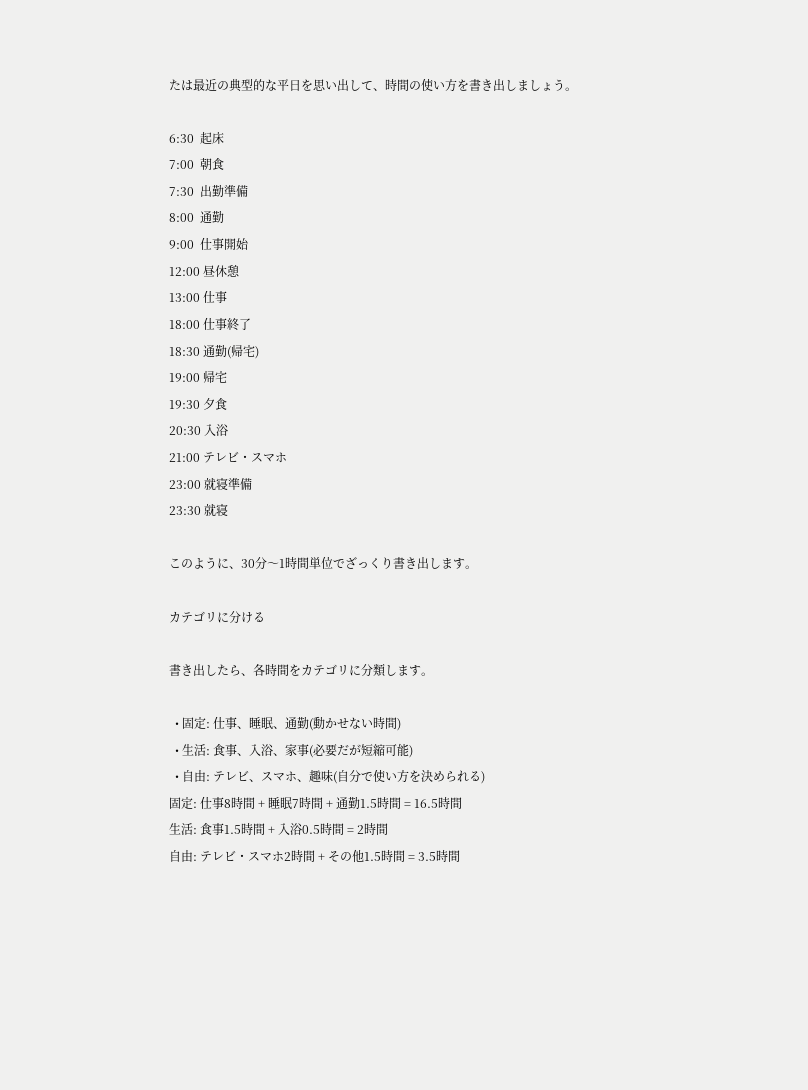たは最近の典型的な平日を思い出して、時間の使い方を書き出しましょう。

6:30  起床
7:00  朝食
7:30  出勤準備
8:00  通勤
9:00  仕事開始
12:00 昼休憩
13:00 仕事
18:00 仕事終了
18:30 通勤(帰宅)
19:00 帰宅
19:30 夕食
20:30 入浴
21:00 テレビ・スマホ
23:00 就寝準備
23:30 就寝

このように、30分〜1時間単位でざっくり書き出します。

カテゴリに分ける

書き出したら、各時間をカテゴリに分類します。

  • 固定: 仕事、睡眠、通勤(動かせない時間)
  • 生活: 食事、入浴、家事(必要だが短縮可能)
  • 自由: テレビ、スマホ、趣味(自分で使い方を決められる)
固定: 仕事8時間 + 睡眠7時間 + 通勤1.5時間 = 16.5時間
生活: 食事1.5時間 + 入浴0.5時間 = 2時間
自由: テレビ・スマホ2時間 + その他1.5時間 = 3.5時間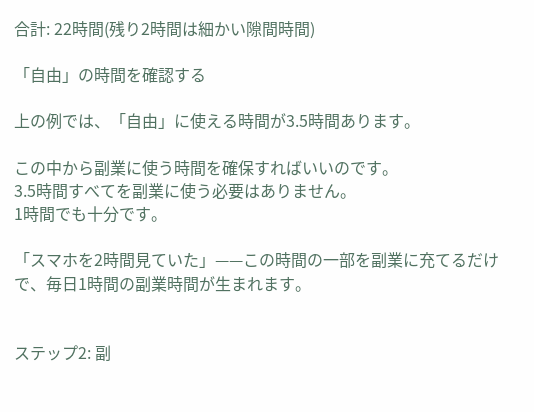合計: 22時間(残り2時間は細かい隙間時間)

「自由」の時間を確認する

上の例では、「自由」に使える時間が3.5時間あります。

この中から副業に使う時間を確保すればいいのです。
3.5時間すべてを副業に使う必要はありません。
1時間でも十分です。

「スマホを2時間見ていた」——この時間の一部を副業に充てるだけで、毎日1時間の副業時間が生まれます。


ステップ2: 副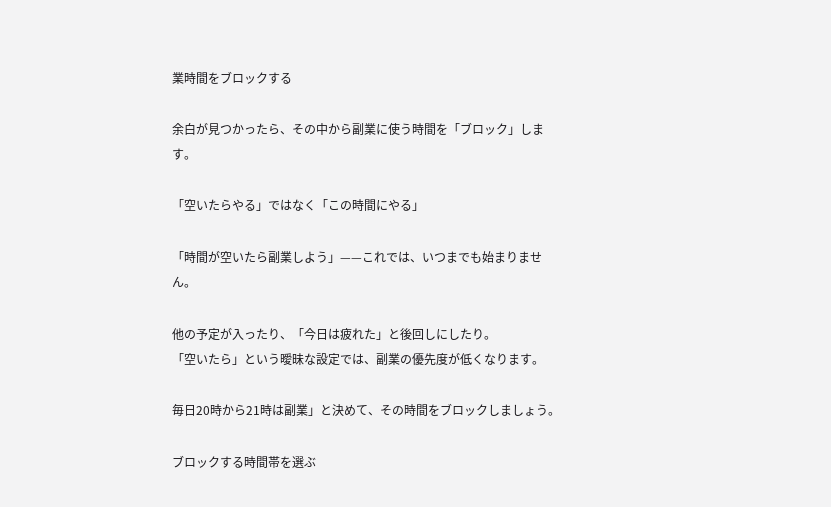業時間をブロックする

余白が見つかったら、その中から副業に使う時間を「ブロック」します。

「空いたらやる」ではなく「この時間にやる」

「時間が空いたら副業しよう」——これでは、いつまでも始まりません。

他の予定が入ったり、「今日は疲れた」と後回しにしたり。
「空いたら」という曖昧な設定では、副業の優先度が低くなります。

毎日20時から21時は副業」と決めて、その時間をブロックしましょう。

ブロックする時間帯を選ぶ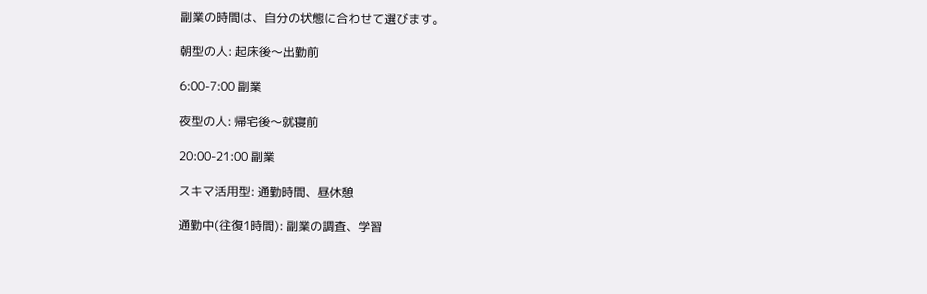副業の時間は、自分の状態に合わせて選びます。

朝型の人: 起床後〜出勤前

6:00-7:00 副業

夜型の人: 帰宅後〜就寝前

20:00-21:00 副業

スキマ活用型: 通勤時間、昼休憩

通勤中(往復1時間): 副業の調査、学習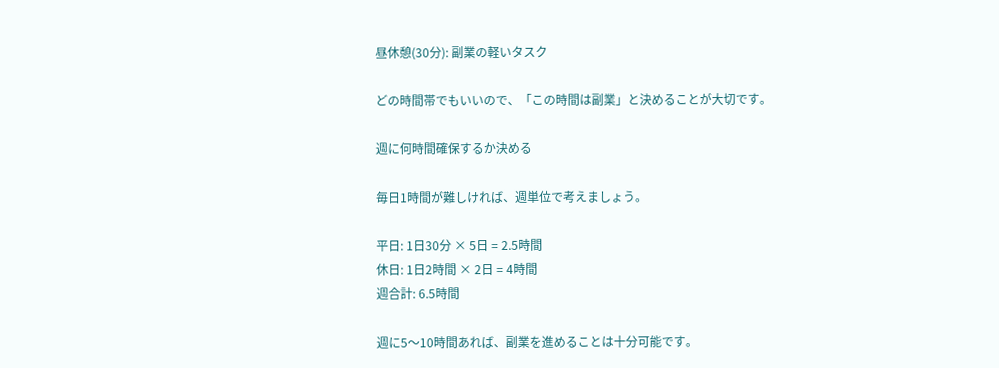昼休憩(30分): 副業の軽いタスク

どの時間帯でもいいので、「この時間は副業」と決めることが大切です。

週に何時間確保するか決める

毎日1時間が難しければ、週単位で考えましょう。

平日: 1日30分 × 5日 = 2.5時間
休日: 1日2時間 × 2日 = 4時間
週合計: 6.5時間

週に5〜10時間あれば、副業を進めることは十分可能です。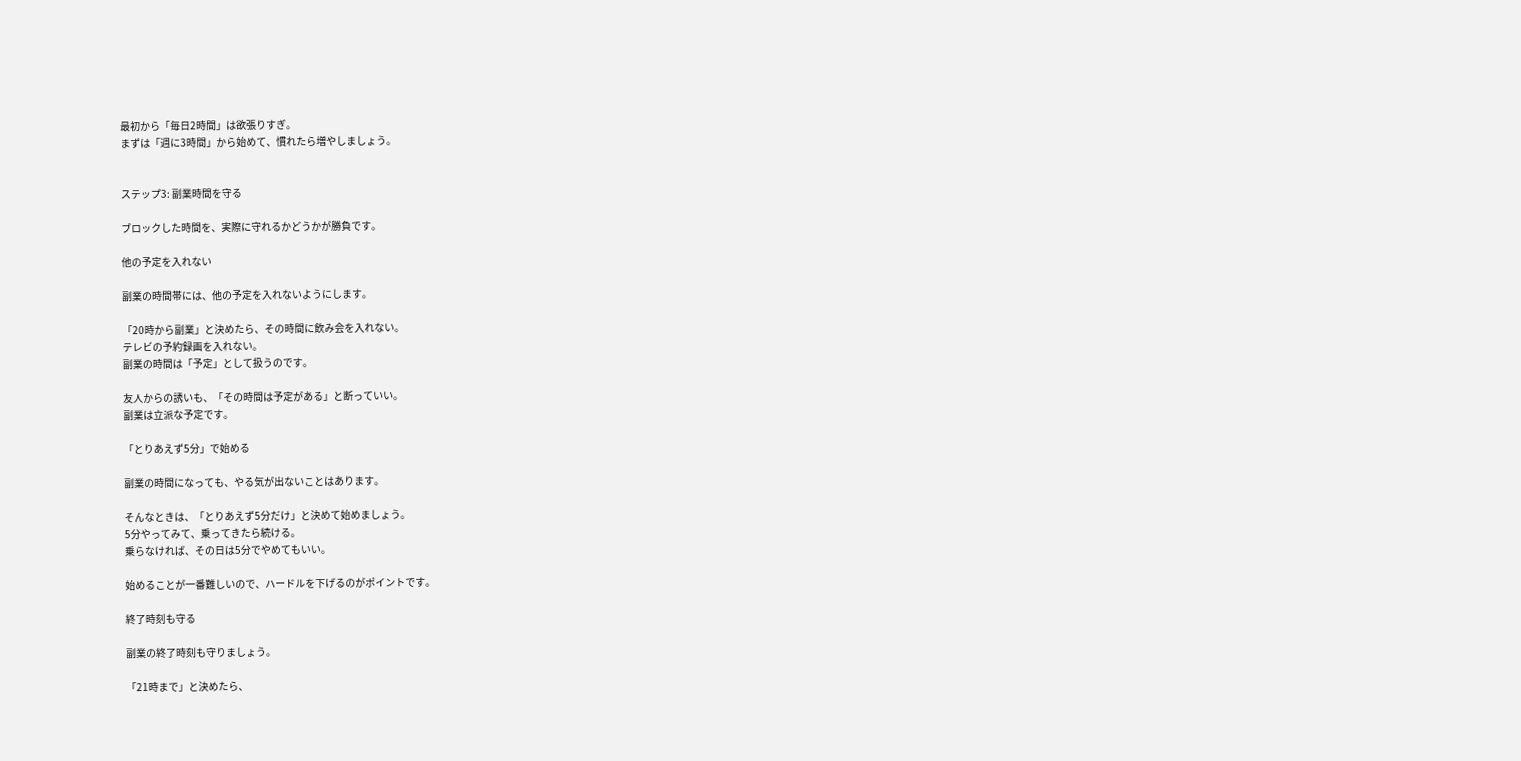最初から「毎日2時間」は欲張りすぎ。
まずは「週に3時間」から始めて、慣れたら増やしましょう。


ステップ3: 副業時間を守る

ブロックした時間を、実際に守れるかどうかが勝負です。

他の予定を入れない

副業の時間帯には、他の予定を入れないようにします。

「20時から副業」と決めたら、その時間に飲み会を入れない。
テレビの予約録画を入れない。
副業の時間は「予定」として扱うのです。

友人からの誘いも、「その時間は予定がある」と断っていい。
副業は立派な予定です。

「とりあえず5分」で始める

副業の時間になっても、やる気が出ないことはあります。

そんなときは、「とりあえず5分だけ」と決めて始めましょう。
5分やってみて、乗ってきたら続ける。
乗らなければ、その日は5分でやめてもいい。

始めることが一番難しいので、ハードルを下げるのがポイントです。

終了時刻も守る

副業の終了時刻も守りましょう。

「21時まで」と決めたら、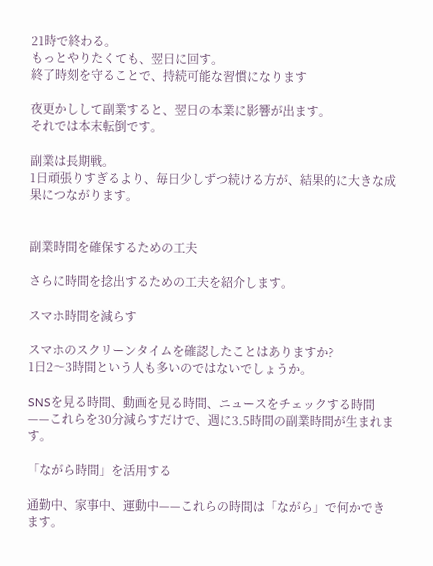21時で終わる。
もっとやりたくても、翌日に回す。
終了時刻を守ることで、持続可能な習慣になります

夜更かしして副業すると、翌日の本業に影響が出ます。
それでは本末転倒です。

副業は長期戦。
1日頑張りすぎるより、毎日少しずつ続ける方が、結果的に大きな成果につながります。


副業時間を確保するための工夫

さらに時間を捻出するための工夫を紹介します。

スマホ時間を減らす

スマホのスクリーンタイムを確認したことはありますか?
1日2〜3時間という人も多いのではないでしょうか。

SNSを見る時間、動画を見る時間、ニュースをチェックする時間——これらを30分減らすだけで、週に3.5時間の副業時間が生まれます。

「ながら時間」を活用する

通勤中、家事中、運動中——これらの時間は「ながら」で何かできます。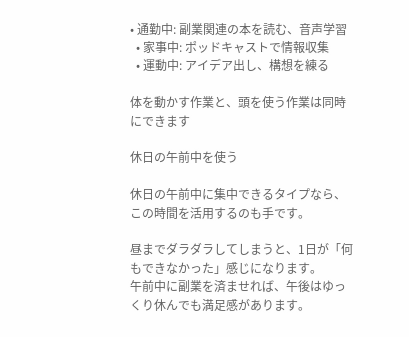• 通勤中: 副業関連の本を読む、音声学習
  • 家事中: ポッドキャストで情報収集
  • 運動中: アイデア出し、構想を練る

体を動かす作業と、頭を使う作業は同時にできます

休日の午前中を使う

休日の午前中に集中できるタイプなら、この時間を活用するのも手です。

昼までダラダラしてしまうと、1日が「何もできなかった」感じになります。
午前中に副業を済ませれば、午後はゆっくり休んでも満足感があります。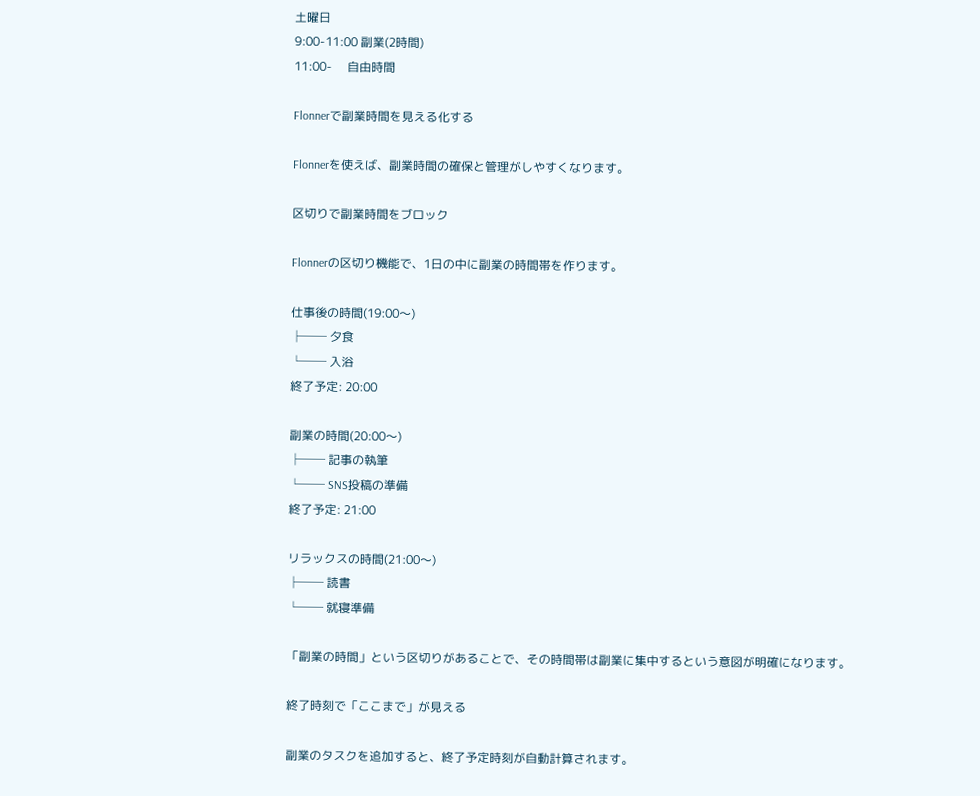土曜日
9:00-11:00 副業(2時間)
11:00-     自由時間

Flonnerで副業時間を見える化する

Flonnerを使えば、副業時間の確保と管理がしやすくなります。

区切りで副業時間をブロック

Flonnerの区切り機能で、1日の中に副業の時間帯を作ります。

仕事後の時間(19:00〜)
├── 夕食
└── 入浴
終了予定: 20:00

副業の時間(20:00〜)
├── 記事の執筆
└── SNS投稿の準備
終了予定: 21:00

リラックスの時間(21:00〜)
├── 読書
└── 就寝準備

「副業の時間」という区切りがあることで、その時間帯は副業に集中するという意図が明確になります。

終了時刻で「ここまで」が見える

副業のタスクを追加すると、終了予定時刻が自動計算されます。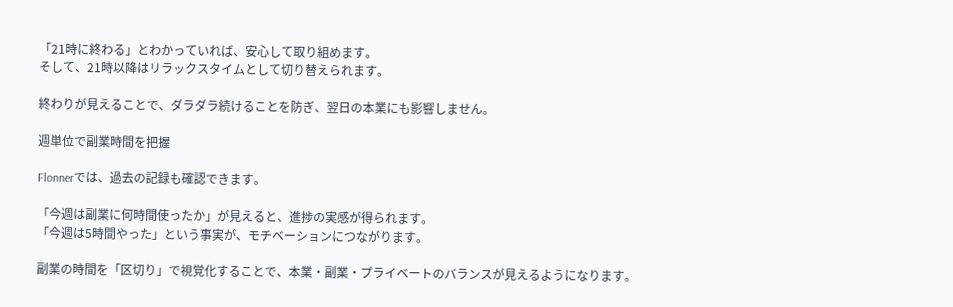「21時に終わる」とわかっていれば、安心して取り組めます。
そして、21時以降はリラックスタイムとして切り替えられます。

終わりが見えることで、ダラダラ続けることを防ぎ、翌日の本業にも影響しません。

週単位で副業時間を把握

Flonnerでは、過去の記録も確認できます。

「今週は副業に何時間使ったか」が見えると、進捗の実感が得られます。
「今週は5時間やった」という事実が、モチベーションにつながります。

副業の時間を「区切り」で視覚化することで、本業・副業・プライベートのバランスが見えるようになります。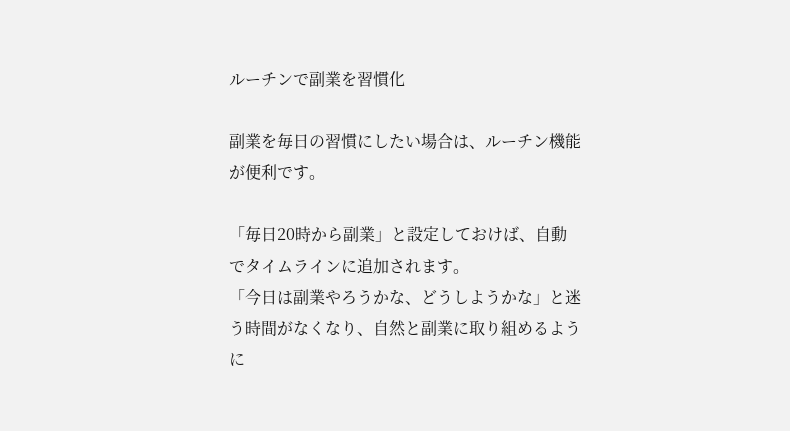ルーチンで副業を習慣化

副業を毎日の習慣にしたい場合は、ルーチン機能が便利です。

「毎日20時から副業」と設定しておけば、自動でタイムラインに追加されます。
「今日は副業やろうかな、どうしようかな」と迷う時間がなくなり、自然と副業に取り組めるように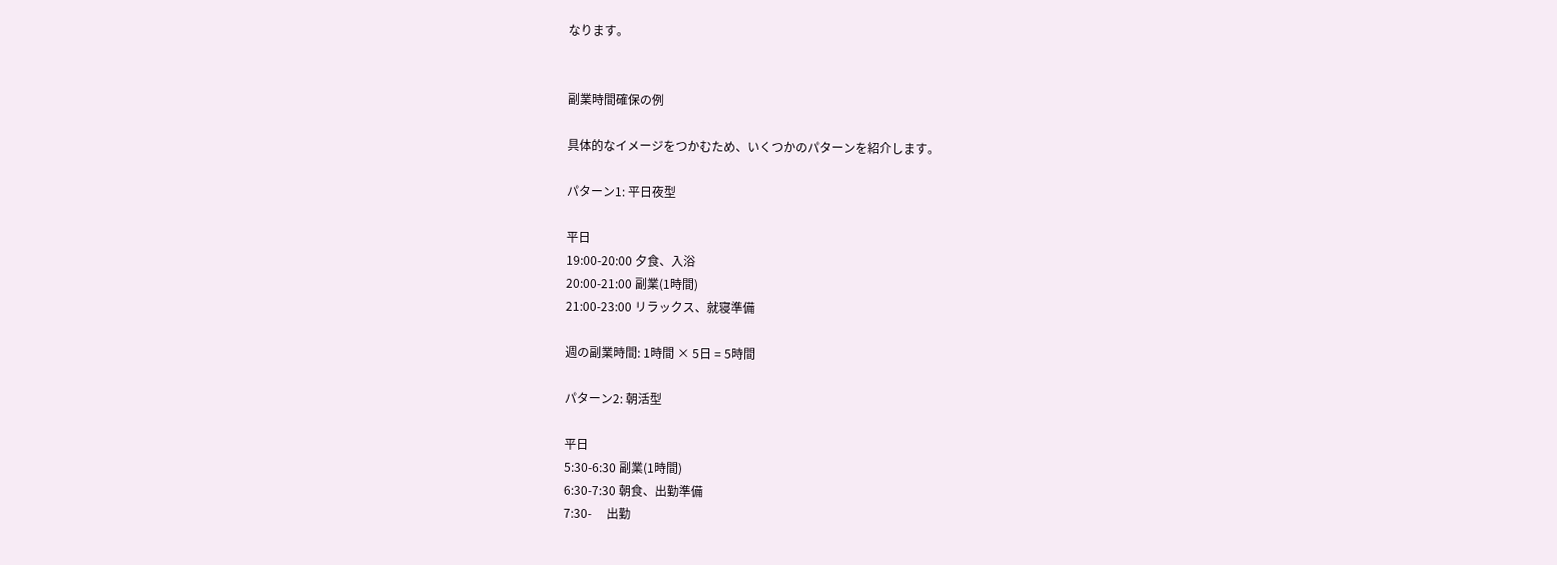なります。


副業時間確保の例

具体的なイメージをつかむため、いくつかのパターンを紹介します。

パターン1: 平日夜型

平日
19:00-20:00 夕食、入浴
20:00-21:00 副業(1時間)
21:00-23:00 リラックス、就寝準備

週の副業時間: 1時間 × 5日 = 5時間

パターン2: 朝活型

平日
5:30-6:30 副業(1時間)
6:30-7:30 朝食、出勤準備
7:30-     出勤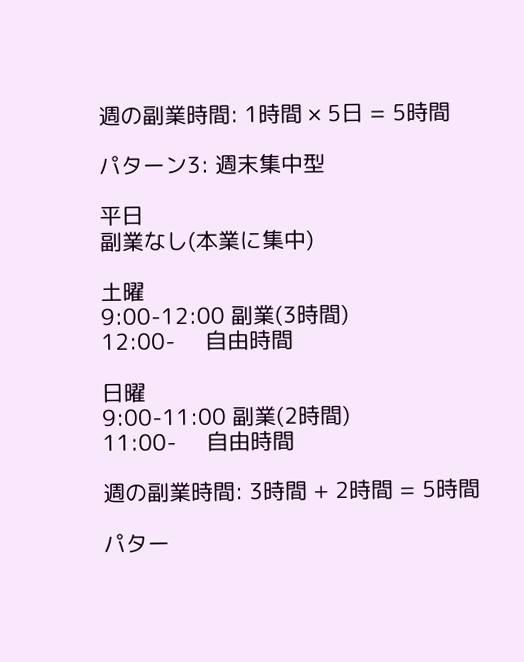週の副業時間: 1時間 × 5日 = 5時間

パターン3: 週末集中型

平日
副業なし(本業に集中)

土曜
9:00-12:00 副業(3時間)
12:00-     自由時間

日曜
9:00-11:00 副業(2時間)
11:00-     自由時間

週の副業時間: 3時間 + 2時間 = 5時間

パター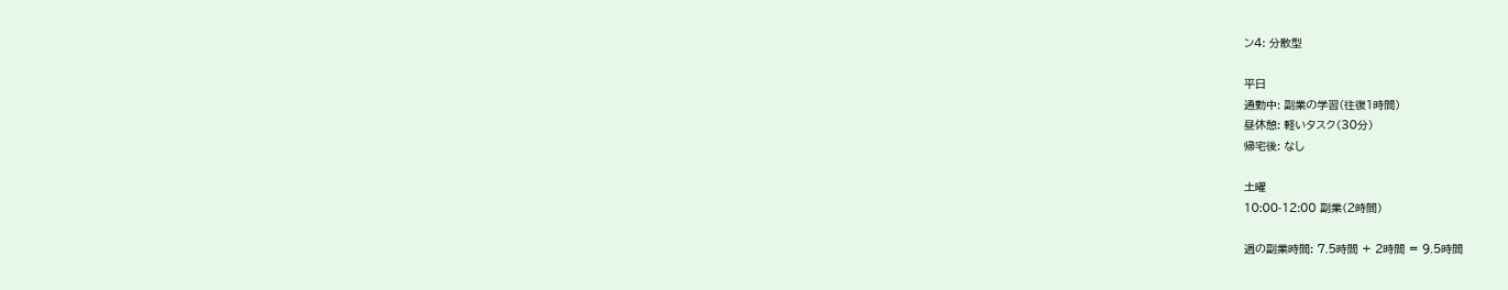ン4: 分散型

平日
通勤中: 副業の学習(往復1時間)
昼休憩: 軽いタスク(30分)
帰宅後: なし

土曜
10:00-12:00 副業(2時間)

週の副業時間: 7.5時間 + 2時間 = 9.5時間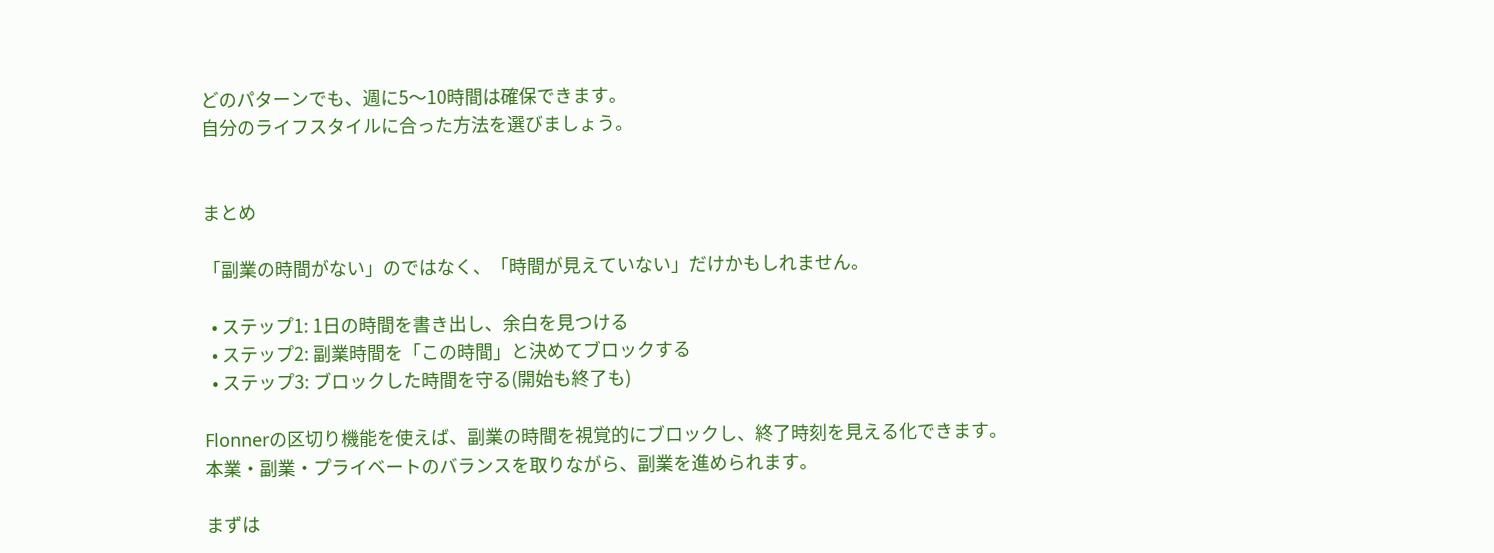どのパターンでも、週に5〜10時間は確保できます。
自分のライフスタイルに合った方法を選びましょう。


まとめ

「副業の時間がない」のではなく、「時間が見えていない」だけかもしれません。

  • ステップ1: 1日の時間を書き出し、余白を見つける
  • ステップ2: 副業時間を「この時間」と決めてブロックする
  • ステップ3: ブロックした時間を守る(開始も終了も)

Flonnerの区切り機能を使えば、副業の時間を視覚的にブロックし、終了時刻を見える化できます。
本業・副業・プライベートのバランスを取りながら、副業を進められます。

まずは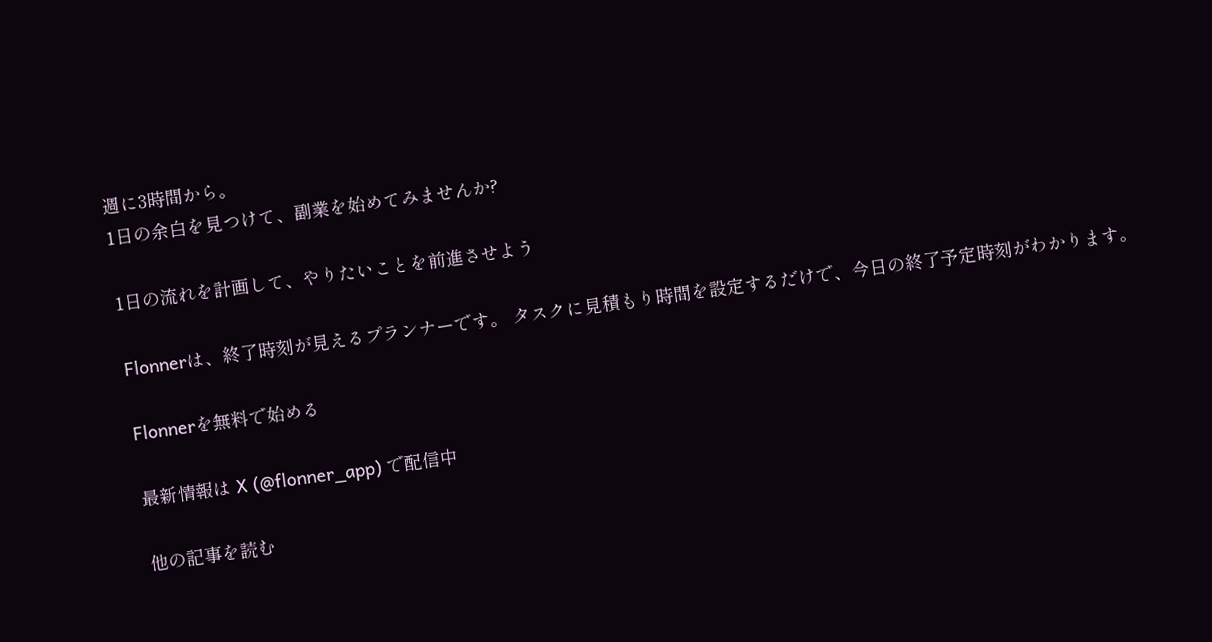週に3時間から。
1日の余白を見つけて、副業を始めてみませんか?

1日の流れを計画して、やりたいことを前進させよう

Flonnerは、終了時刻が見えるプランナーです。 タスクに見積もり時間を設定するだけで、今日の終了予定時刻がわかります。

Flonnerを無料で始める

最新情報は X (@flonner_app) で配信中

他の記事を読む